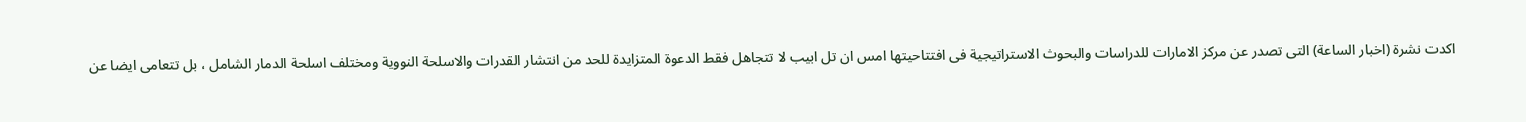اكدت نشرة (اخبار الساعة) التى تصدر عن مركز الامارات للدراسات والبحوث الاستراتيجية فى افتتاحيتها امس ان تل ابيب لا تتجاهل فقط الدعوة المتزايدة للحد من انتشار القدرات والاسلحة النووية ومختلف اسلحة الدمار الشامل ، بل تتعامى ايضا عن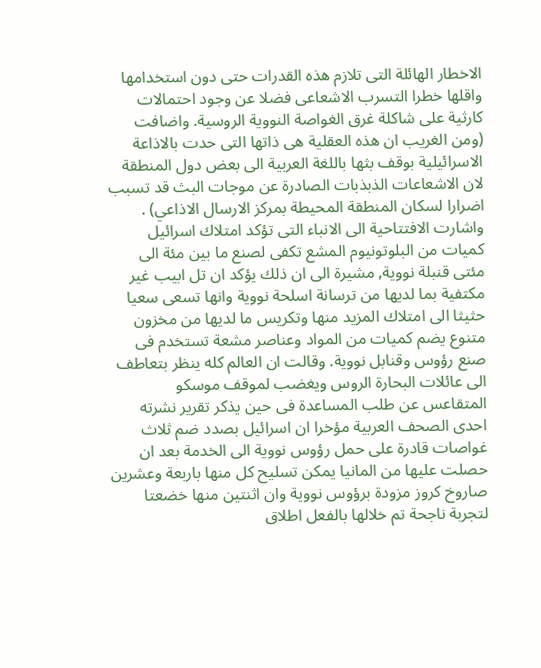الاخطار الهائلة التى تلازم هذه القدرات حتى دون استخدامها واقلها خطرا التسرب الاشعاعى فضلا عن وجود احتمالات كارثية على شاكلة غرق الغواصة النووية الروسية. واضافت (ومن الغريب ان هذه العقلية هى ذاتها التى حدت بالاذاعة الاسرائيلية بوقف بثها باللغة العربية الى بعض دول المنطقة لان الاشعاعات الذبذبات الصادرة عن موجات البث قد تسبب اضرارا لسكان المنطقة المحيطة بمركز الارسال الاذاعي) . واشارت الافتتاحية الى الانباء التى تؤكد امتلاك اسرائيل كميات من البلوتونيوم المشع تكفى لصنع ما بين مئة الى مئتى قنبلة نووية, مشيرة الى ان ذلك يؤكد ان تل ابيب غير مكتفية بما لديها من ترسانة اسلحة نووية وانها تسعى سعيا حثيثا الى امتلاك المزيد منها وتكريس ما لديها من مخزون متنوع يضم كميات من المواد وعناصر مشعة تستخدم فى صنع رؤوس وقنابل نووية. وقالت ان العالم كله ينظر بتعاطف الى عائلات البحارة الروس ويغضب لموقف موسكو المتقاعس عن طلب المساعدة فى حين يذكر تقرير نشرته احدى الصحف العربية مؤخرا ان اسرائيل بصدد ضم ثلاث غواصات قادرة على حمل رؤوس نووية الى الخدمة بعد ان حصلت عليها من المانيا يمكن تسليح كل منها باربعة وعشرين صاروخ كروز مزودة برؤوس نووية وان اثنتين منها خضعتا لتجربة ناجحة تم خلالها بالفعل اطلاق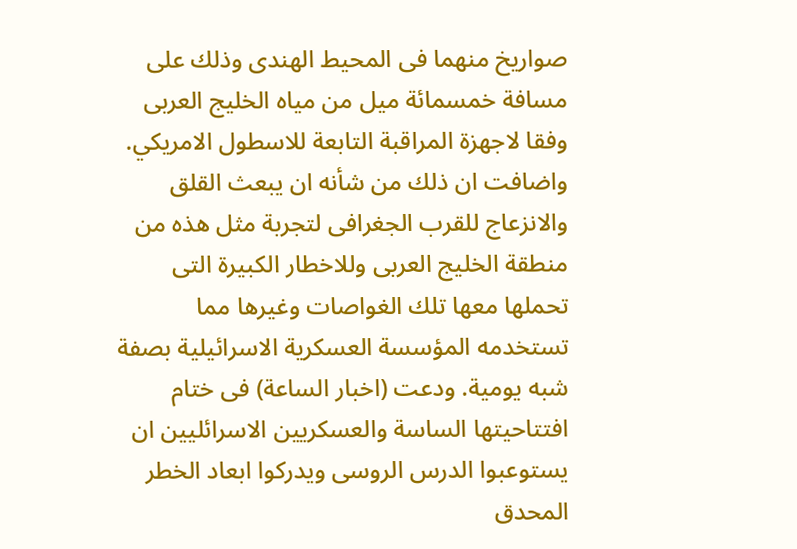صواريخ منهما فى المحيط الهندى وذلك على مسافة خمسمائة ميل من مياه الخليج العربى وفقا لاجهزة المراقبة التابعة للاسطول الامريكي. واضافت ان ذلك من شأنه ان يبعث القلق والانزعاج للقرب الجغرافى لتجربة مثل هذه من منطقة الخليج العربى وللاخطار الكبيرة التى تحملها معها تلك الغواصات وغيرها مما تستخدمه المؤسسة العسكرية الاسرائيلية بصفة شبه يومية. ودعت (اخبار الساعة) فى ختام افتتاحيتها الساسة والعسكريين الاسرائليين ان يستوعبوا الدرس الروسى ويدركوا ابعاد الخطر المحدق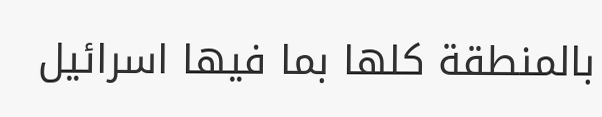بالمنطقة كلها بما فيها اسرائيل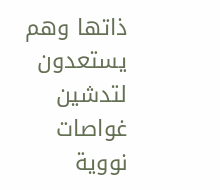ذاتها وهم يستعدون لتدشين غواصات نووية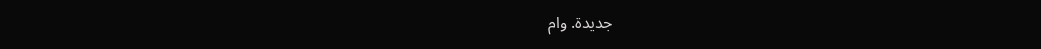جديدة. وام